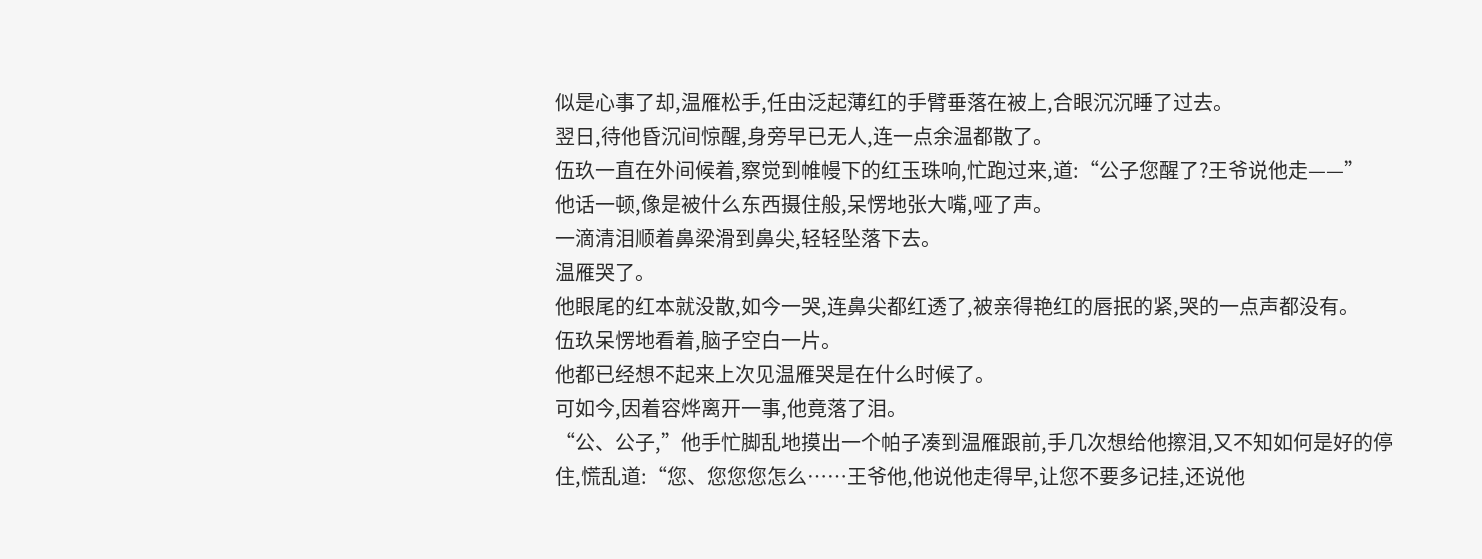似是心事了却,温雁松手,任由泛起薄红的手臂垂落在被上,合眼沉沉睡了过去。
翌日,待他昏沉间惊醒,身旁早已无人,连一点余温都散了。
伍玖一直在外间候着,察觉到帷幔下的红玉珠响,忙跑过来,道:“公子您醒了?王爷说他走——”
他话一顿,像是被什么东西摄住般,呆愣地张大嘴,哑了声。
一滴清泪顺着鼻梁滑到鼻尖,轻轻坠落下去。
温雁哭了。
他眼尾的红本就没散,如今一哭,连鼻尖都红透了,被亲得艳红的唇抿的紧,哭的一点声都没有。
伍玖呆愣地看着,脑子空白一片。
他都已经想不起来上次见温雁哭是在什么时候了。
可如今,因着容烨离开一事,他竟落了泪。
“公、公子,”他手忙脚乱地摸出一个帕子凑到温雁跟前,手几次想给他擦泪,又不知如何是好的停住,慌乱道:“您、您您您怎么……王爷他,他说他走得早,让您不要多记挂,还说他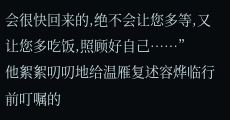会很快回来的,绝不会让您多等,又让您多吃饭,照顾好自己……”
他絮絮叨叨地给温雁复述容烨临行前叮嘱的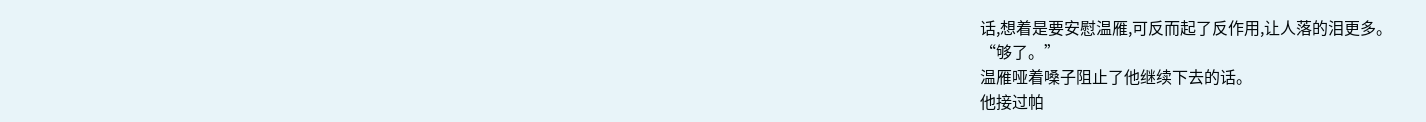话,想着是要安慰温雁,可反而起了反作用,让人落的泪更多。
“够了。”
温雁哑着嗓子阻止了他继续下去的话。
他接过帕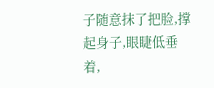子随意抹了把脸,撑起身子,眼睫低垂着,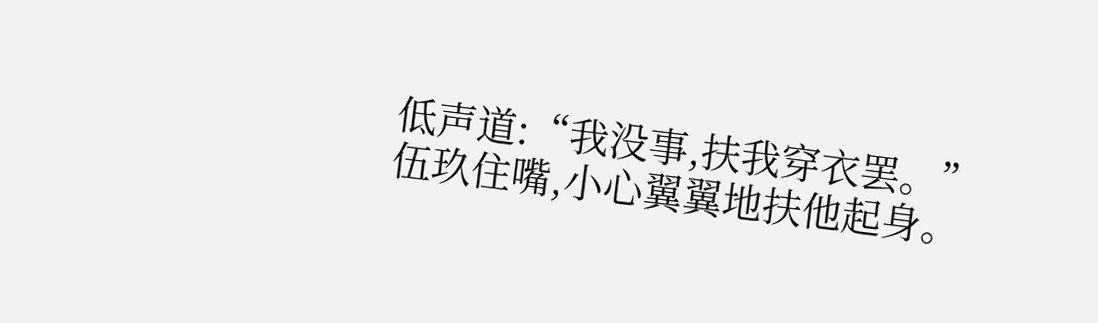低声道:“我没事,扶我穿衣罢。”
伍玖住嘴,小心翼翼地扶他起身。